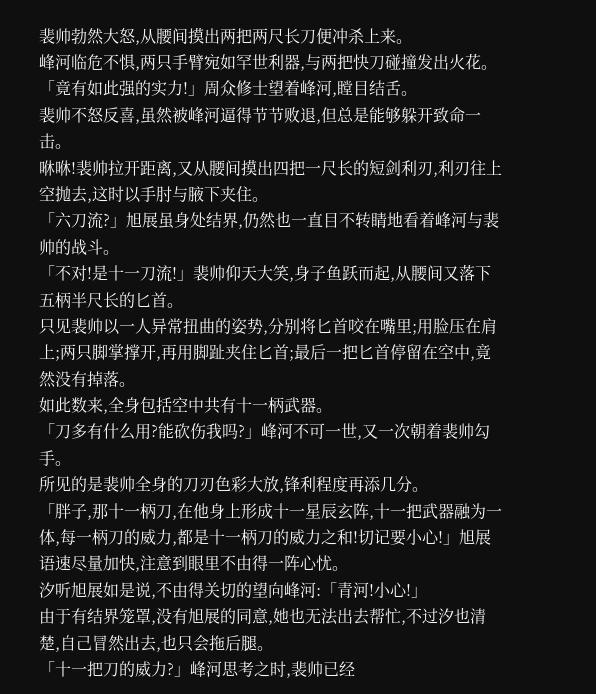裴帅勃然大怒,从腰间摸出两把两尺长刀便冲杀上来。
峰河临危不惧,两只手臂宛如罕世利器,与两把快刀碰撞发出火花。
「竟有如此强的实力!」周众修士望着峰河,瞠目结舌。
裴帅不怒反喜,虽然被峰河逼得节节败退,但总是能够躲开致命一击。
咻咻!裴帅拉开距离,又从腰间摸出四把一尺长的短剑利刃,利刃往上空抛去,这时以手肘与腋下夹住。
「六刀流?」旭展虽身处结界,仍然也一直目不转睛地看着峰河与裴帅的战斗。
「不对!是十一刀流!」裴帅仰天大笑,身子鱼跃而起,从腰间又落下五柄半尺长的匕首。
只见裴帅以一人异常扭曲的姿势,分别将匕首咬在嘴里;用脸压在肩上;两只脚掌撑开,再用脚趾夹住匕首;最后一把匕首停留在空中,竟然没有掉落。
如此数来,全身包括空中共有十一柄武器。
「刀多有什么用?能砍伤我吗?」峰河不可一世,又一次朝着裴帅勾手。
所见的是裴帅全身的刀刃色彩大放,锋利程度再添几分。
「胖子,那十一柄刀,在他身上形成十一星辰玄阵,十一把武器融为一体,每一柄刀的威力,都是十一柄刀的威力之和!切记要小心!」旭展语速尽量加快,注意到眼里不由得一阵心忧。
汐听旭展如是说,不由得关切的望向峰河:「青河!小心!」
由于有结界笼罩,没有旭展的同意,她也无法出去帮忙,不过汐也清楚,自己冒然出去,也只会拖后腿。
「十一把刀的威力?」峰河思考之时,裴帅已经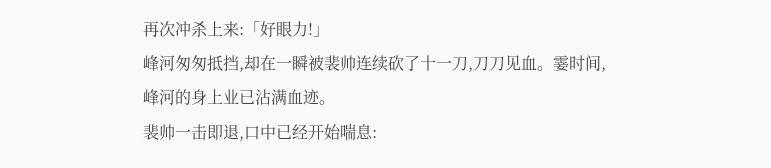再次冲杀上来:「好眼力!」
峰河匆匆抵挡,却在一瞬被裴帅连续砍了十一刀,刀刀见血。霎时间,峰河的身上业已沾满血迹。
裴帅一击即退,口中已经开始喘息: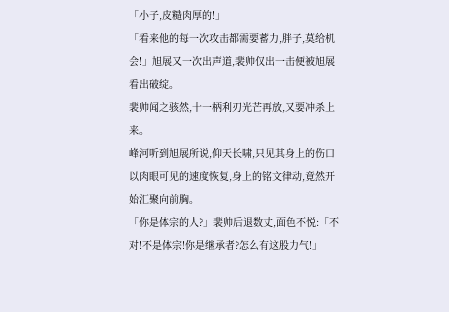「小子,皮糙肉厚的!」
「看来他的每一次攻击都需要蓄力,胖子,莫给机会!」旭展又一次出声道,裴帅仅出一击便被旭展看出破绽。
裴帅闻之骇然,十一柄利刃光芒再放,又要冲杀上来。
峰河听到旭展所说,仰天长啸,只见其身上的伤口以肉眼可见的速度恢复,身上的铭文律动,竟然开始汇聚向前胸。
「你是体宗的人?」裴帅后退数丈,面色不悦:「不对!不是体宗!你是继承者?怎么有这股力气!」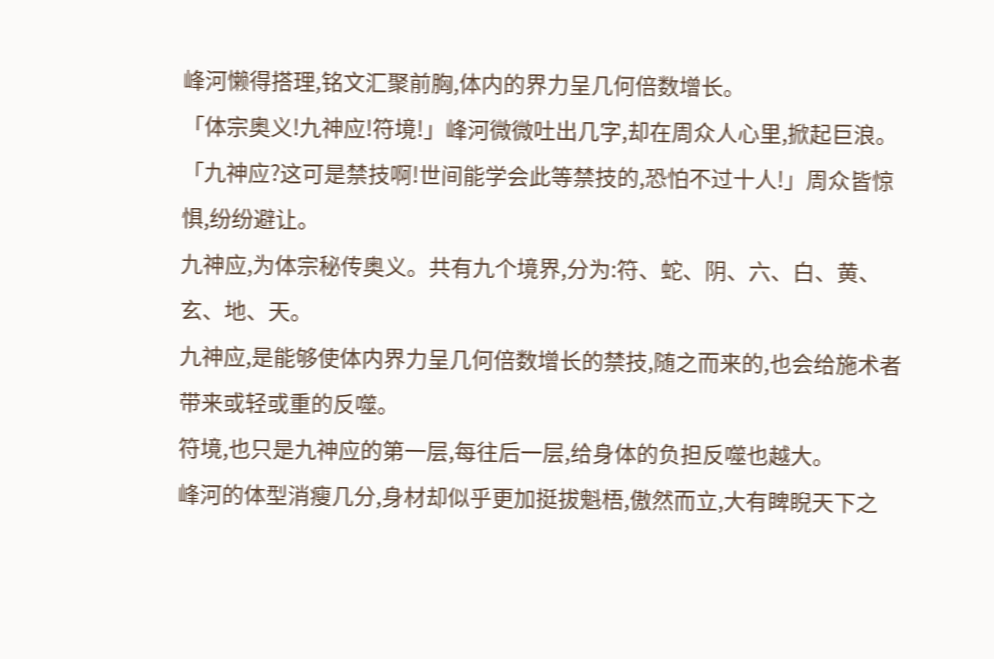峰河懒得搭理,铭文汇聚前胸,体内的界力呈几何倍数增长。
「体宗奥义!九神应!符境!」峰河微微吐出几字,却在周众人心里,掀起巨浪。
「九神应?这可是禁技啊!世间能学会此等禁技的,恐怕不过十人!」周众皆惊惧,纷纷避让。
九神应,为体宗秘传奥义。共有九个境界,分为:符、蛇、阴、六、白、黄、玄、地、天。
九神应,是能够使体内界力呈几何倍数增长的禁技,随之而来的,也会给施术者带来或轻或重的反噬。
符境,也只是九神应的第一层,每往后一层,给身体的负担反噬也越大。
峰河的体型消瘦几分,身材却似乎更加挺拔魁梧,傲然而立,大有睥睨天下之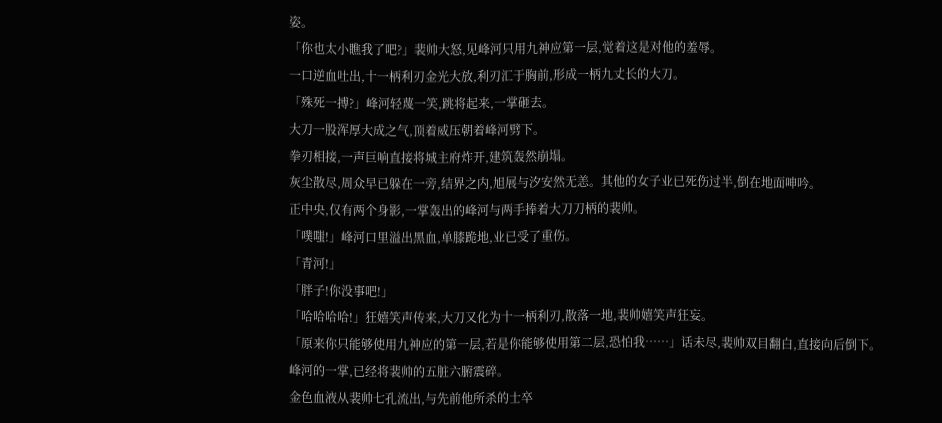姿。
「你也太小瞧我了吧?」裴帅大怒,见峰河只用九神应第一层,觉着这是对他的羞辱。
一口逆血吐出,十一柄利刃金光大放,利刃汇于胸前,形成一柄九丈长的大刀。
「殊死一搏?」峰河轻蔑一笑,跳将起来,一掌砸去。
大刀一股浑厚大成之气,顶着威压朝着峰河劈下。
拳刃相接,一声巨响直接将城主府炸开,建筑轰然崩塌。
灰尘散尽,周众早已躲在一旁,结界之内,旭展与汐安然无恙。其他的女子业已死伤过半,倒在地面呻吟。
正中央,仅有两个身影,一掌轰出的峰河与两手捧着大刀刀柄的裴帅。
「噗嗤!」峰河口里溢出黑血,单膝跪地,业已受了重伤。
「青河!」
「胖子!你没事吧!」
「哈哈哈哈!」狂嬉笑声传来,大刀又化为十一柄利刃,散落一地,裴帅嬉笑声狂妄。
「原来你只能够使用九神应的第一层,若是你能够使用第二层,恐怕我……」话未尽,裴帅双目翻白,直接向后倒下。
峰河的一掌,已经将裴帅的五脏六腑震碎。
金色血液从裴帅七孔流出,与先前他所杀的士卒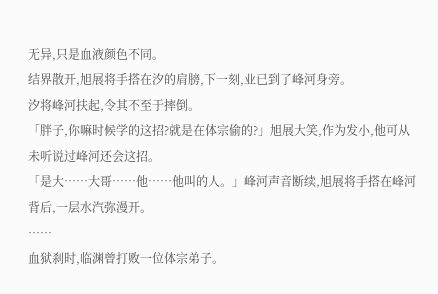无异,只是血液颜色不同。
结界散开,旭展将手搭在汐的肩膀,下一刻,业已到了峰河身旁。
汐将峰河扶起,令其不至于摔倒。
「胖子,你嘛时候学的这招?就是在体宗偷的?」旭展大笑,作为发小,他可从未听说过峰河还会这招。
「是大……大哥……他……他叫的人。」峰河声音断续,旭展将手搭在峰河背后,一层水汽弥漫开。
……
血狱刹时,临渊曾打败一位体宗弟子。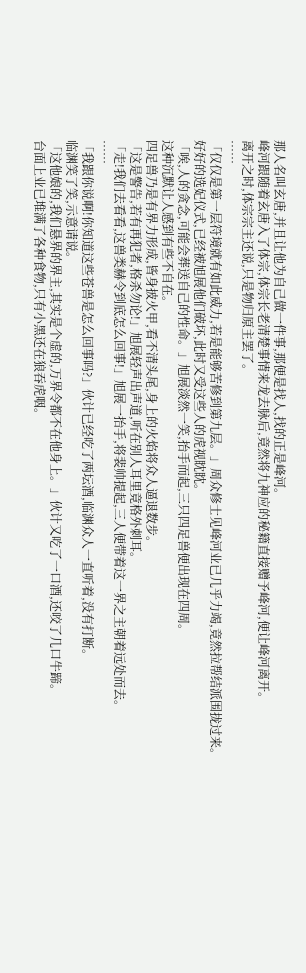那人名叫玄唐,并且让他为自己做一件事,那便是找人,找的正是峰河。
峰河跟随着玄唐入了体宗,体宗长老清楚事情来龙去脉后,竟然将九神应的秘籍直接赠予峰河,便让峰河离开。
离开之时,体宗宗主还说,只是物归原主罢了。
……
「仅仅是第一层符境就有如此威力,若是能够苦修到第九层。」周众修士见峰河业已几乎力竭,竟然拉帮结派围拢过来。
好好的选妃仪式,已经被旭展他们破坏,此时又受这些人的虎视眈眈。
「唉,人的贪念,可能会葬送自己的性命。」旭展淡然一笑,抬手而起,三只四足兽便出现在四周。
这种沉默让人感到有些不自在。
四足兽乃是有界力形成,皆身披火甲,看不清头尾,身上的火焰将众人逼退数步。
「这是警告,若有再犯者,格杀勿论!」旭展轻声出声道,听在别人耳里竟格外刺耳。
「走!我们去看看,这兽类赫令到底怎么回事!」旭展一抬手,将裴帅提起,三人便带着这一界之主朝着远处而去。
……
「我跟你说啊!你知道这些苍兽是怎么回事吗?」伙计已经吃了两坛酒,临渊众人一直听着,没有打断。
临渊笑了笑,示意请说。
「这他娘的,我们悬界的界主,其实是个虚的,万界令都不在他身上。」伙计又吃了一口酒,还咬了几口牛蹄。
台面上业已堆满了各种食物,只有小黑还在狼吞虎咽。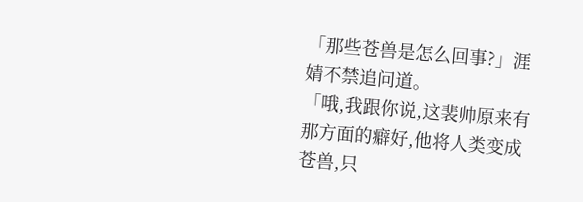「那些苍兽是怎么回事?」涯婧不禁追问道。
「哦,我跟你说,这裴帅原来有那方面的癖好,他将人类变成苍兽,只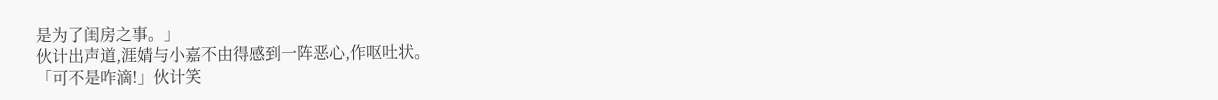是为了闺房之事。」
伙计出声道,涯婧与小嘉不由得感到一阵恶心,作呕吐状。
「可不是咋滴!」伙计笑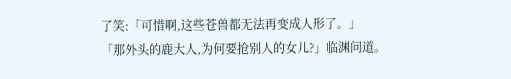了笑:「可惜啊,这些苍兽都无法再变成人形了。」
「那外头的鹿大人,为何要抢别人的女儿?」临渊问道。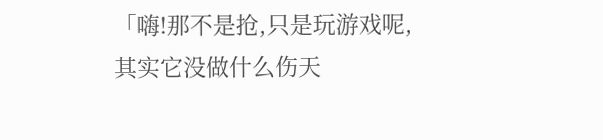「嗨!那不是抢,只是玩游戏呢,其实它没做什么伤天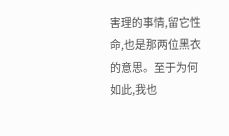害理的事情,留它性命,也是那两位黑衣的意思。至于为何如此,我也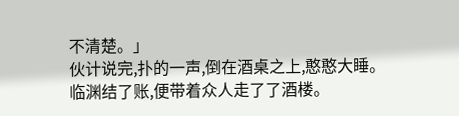不清楚。」
伙计说完,扑的一声,倒在酒桌之上,憨憨大睡。
临渊结了账,便带着众人走了了酒楼。